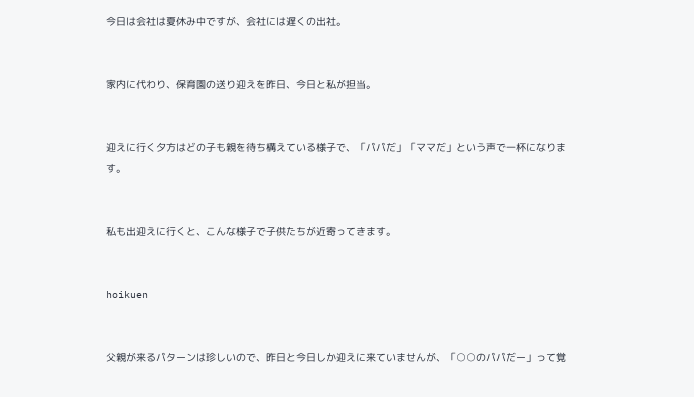今日は会社は夏休み中ですが、会社には遅くの出社。


家内に代わり、保育園の送り迎えを昨日、今日と私が担当。


迎えに行く夕方はどの子も親を待ち構えている様子で、「パパだ」「ママだ」という声で一杯になります。


私も出迎えに行くと、こんな様子で子供たちが近寄ってきます。


hoikuen


父親が来るパターンは珍しいので、昨日と今日しか迎えに来ていませんが、「○○のパパだー」って覚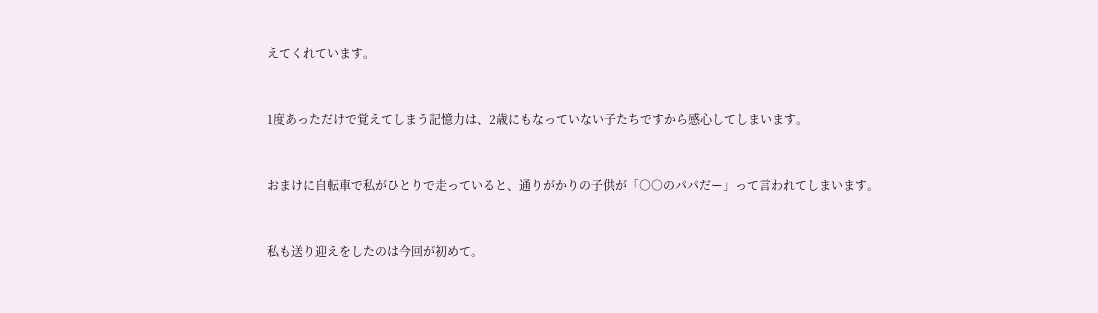えてくれています。


1度あっただけで覚えてしまう記憶力は、2歳にもなっていない子たちですから感心してしまいます。


おまけに自転車で私がひとりで走っていると、通りがかりの子供が「○○のパパだー」って言われてしまいます。


私も送り迎えをしたのは今回が初めて。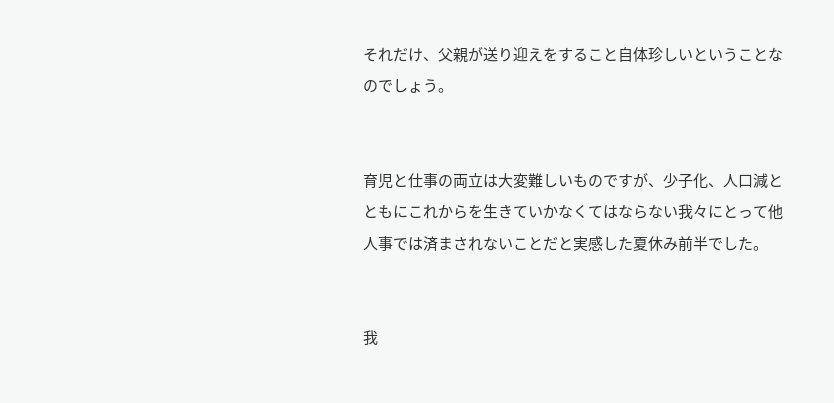それだけ、父親が送り迎えをすること自体珍しいということなのでしょう。


育児と仕事の両立は大変難しいものですが、少子化、人口減とともにこれからを生きていかなくてはならない我々にとって他人事では済まされないことだと実感した夏休み前半でした。


我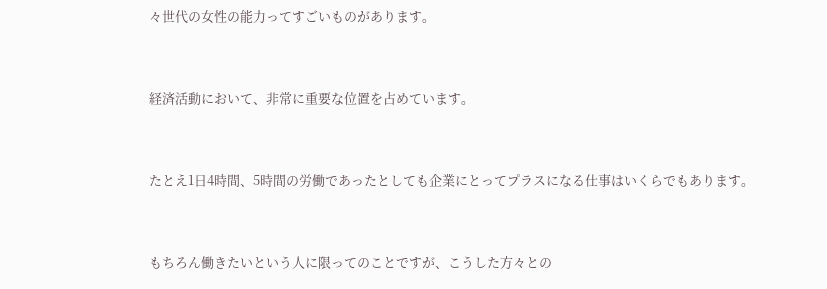々世代の女性の能力ってすごいものがあります。


経済活動において、非常に重要な位置を占めています。


たとえ1日4時間、5時間の労働であったとしても企業にとってプラスになる仕事はいくらでもあります。


もちろん働きたいという人に限ってのことですが、こうした方々との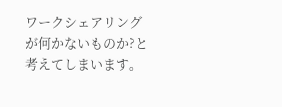ワークシェアリングが何かないものか?と考えてしまいます。